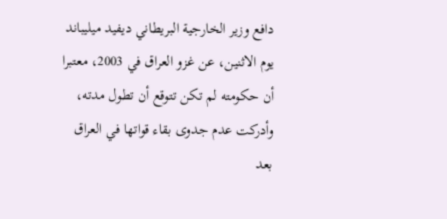دافع وزير الخارجية البريطاني ديفيد ميليباند يوم الاثنين، عن غزو العراق في 2003، معتبرا أن حكومته لم تكن تتوقع أن تطول مدته، وأدركت عدم جدوى بقاء قواتها في العراق بعد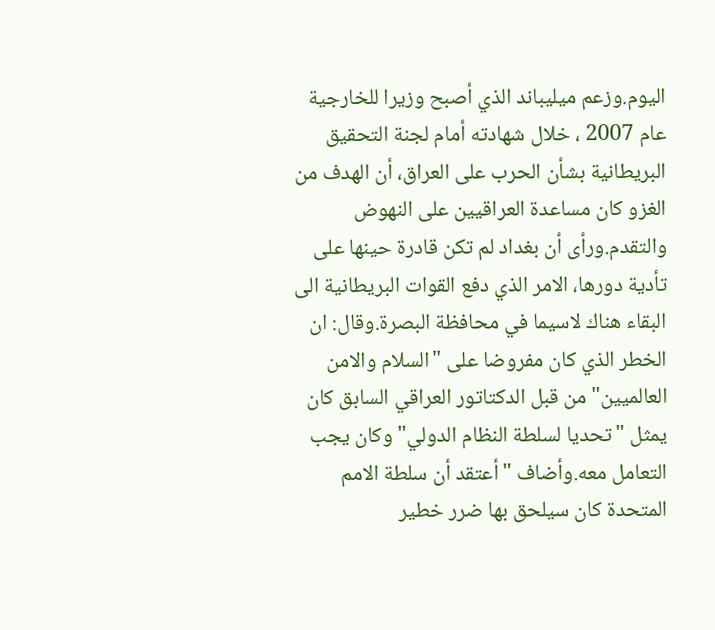اليوم.وزعم ميليباند الذي أصبح وزيرا للخارجية عام 2007 ، خلال شهادته أمام لجنة التحقيق البريطانية بشأن الحرب على العراق، أن الهدف من الغزو كان مساعدة العراقيين على النهوض والتقدم.ورأى أن بغداد لم تكن قادرة حينها على تأدية دورها، الامر الذي دفع القوات البريطانية الى البقاء هناك لاسيما في محافظة البصرة.وقال: ان الخطر الذي کان مفروضا على "السلام والامن العالميين" من قبل الدکتاتور العراقي السابق کان يمثل "تحديا لسلطة النظام الدولي" وکان يجب التعامل معه.وأضاف "أعتقد أن سلطة الامم المتحدة کان سيلحق بها ضرر خطير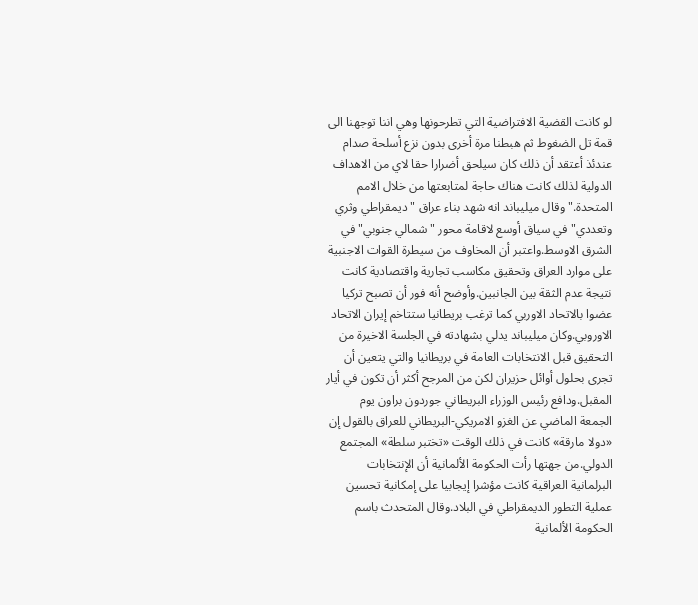لو کانت القضية الافتراضية التي تطرحونها وهي اننا توجهنا الى قمة تل الضغوط ثم هبطنا مرة أخرى بدون نزع أسلحة صدام عندئذ أعتقد أن ذلك کان سيلحق أضرارا حقا لاي من الاهداف الدولية لذلك کانت هناك حاجة لمتابعتها من خلال الامم المتحدة."وقال ميليباند انه شهد بناء عراق "ديمقراطي وثري وتعددي" في سياق أوسع لاقامة محور "شمالي جنوبي" في الشرق الاوسط.واعتبر أن المخاوف من سيطرة القوات الاجنبية على موارد العراق وتحقيق مكاسب تجارية واقتصادية كانت نتيجة عدم الثقة بين الجانبين.وأوضح أنه فور أن تصبح تركيا عضوا بالاتحاد الاوربي كما ترغب بريطانيا ستتاخم إيران الاتحاد الاوروبي.وكان ميليباند يدلي بشهادته في الجلسة الاخيرة من التحقيق قبل الانتخابات العامة في بريطانيا والتي يتعين أن تجرى بحلول أوائل حزيران لكن من المرجح أكثر أن تكون في أيار المقبل.ودافع رئيس الوزراء البريطاني جوردون براون يوم الجمعة الماضي عن الغزو الامريكي-البريطاني للعراق بالقول إن «دولا مارقة» كانت في ذلك الوقت «تختبر سلطة» المجتمع الدولي.من جهتها رأت الحكومة الألمانية أن الإنتخابات البرلمانية العراقية كانت مؤشرا إيجابيا على إمكانية تحسين عملية التطور الديمقراطي في البلاد.وقال المتحدث باسم الحكومة الألمانية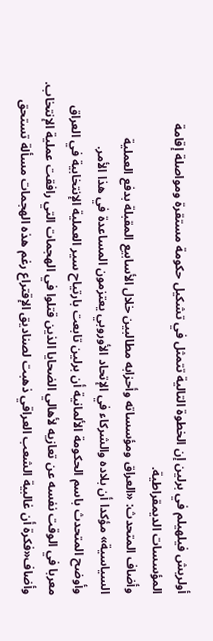أولريش فيلهيلم في برلين إن الخطوة التالية تتمثل في تشكيل حكومة مستقرة ومواصلة إقامة المؤسسات الديمقراطية.
وأضاف المتحدث: «العراق ومؤسساته وأحزابه مطالبين خلال الأسابيع المقبلة بدفع العملية السياسية» مؤكدا أن بلاده والشركاء في الإتحاد الأوروبي يعتزمون المساعدة في هذا الأمر.
وأوضح المتحدث باسم الحكومة الألمانية أن برلين تابعت بارتياح سير العملية الإنتخابية في العراق معربا في الوقت نفسه عن تعازيه لأهالي الضحايا الذين قتلوا في الهجمات التي رافقت عملية الإنتخاب.
وأضاف«فكرة أن غالبية الشعب العراقي ذهبت لصناديق الإقتراع رغم هذه الهجمات مسألة تستحق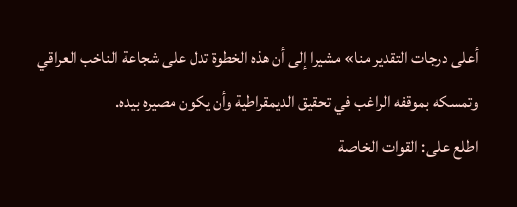أعلى درجات التقدير منا» مشيرا إلى أن هذه الخطوة تدل على شجاعة الناخب العراقي وتمسكه بموقفه الراغب في تحقيق الديمقراطية وأن يكون مصيره بيده.
اطلع على: القوات الخاصة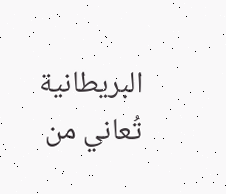البريطانية تُعاني من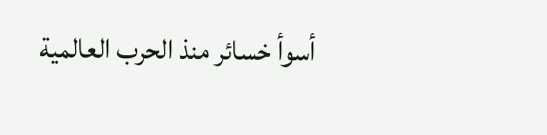أسوأ خسائر منذ الحرب العالمية